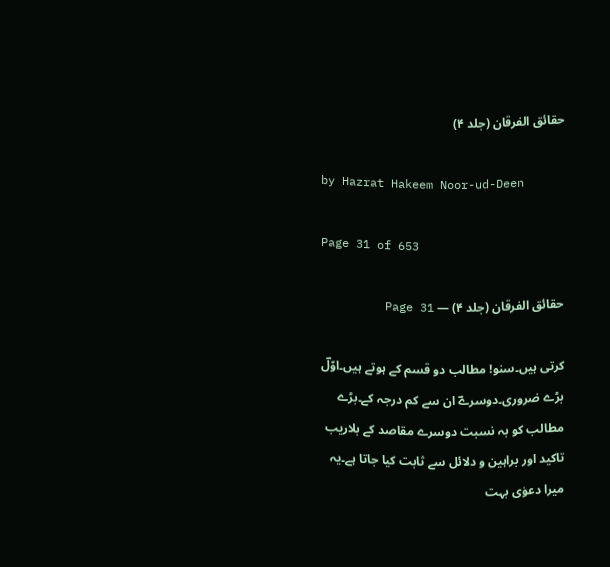حقائق الفرقان (جلد ۴)

by Hazrat Hakeem Noor-ud-Deen

Page 31 of 653

حقائق الفرقان (جلد ۴) — Page 31

کرتی ہیں۔سنو! مطالب دو قسم کے ہوتے ہیں۔اوّلؔ بڑے ضروری۔دوسرےؔ ان سے کم درجہ کے۔بڑے مطالب کو بہ نسبت دوسرے مقاصد کے بلاریب تاکید اور براہین و دلائل سے ثابت کیا جاتا ہے۔یہ میرا دعوٰی بہت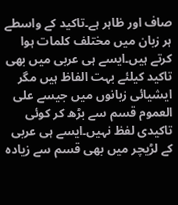صاف اور ظاہر ہے۔تاکید کے واسطے ہر زبان میں مختلف کلمات ہوا کرتے ہیں۔ایسے ہی عربی میں بھی تاکید کیلئے بہت الفاظ ہیں مگر ایشیائی زبانوں میں جیسے علی العموم قسم سے بڑھ کر کوئی تاکیدی لفظ نہیں۔ایسے ہی عربی کے لڑیچر میں بھی قسم سے زیادہ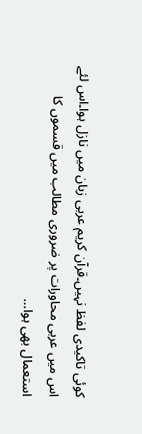کوئی تاکیدی لفظ نہیں۔قرآن کریم عربی زبان میں نازل ہوا۔اس لئے اس میں عربی محاورات پر ضروری مطالب میں قسموں کا استعمال بھی ہوا…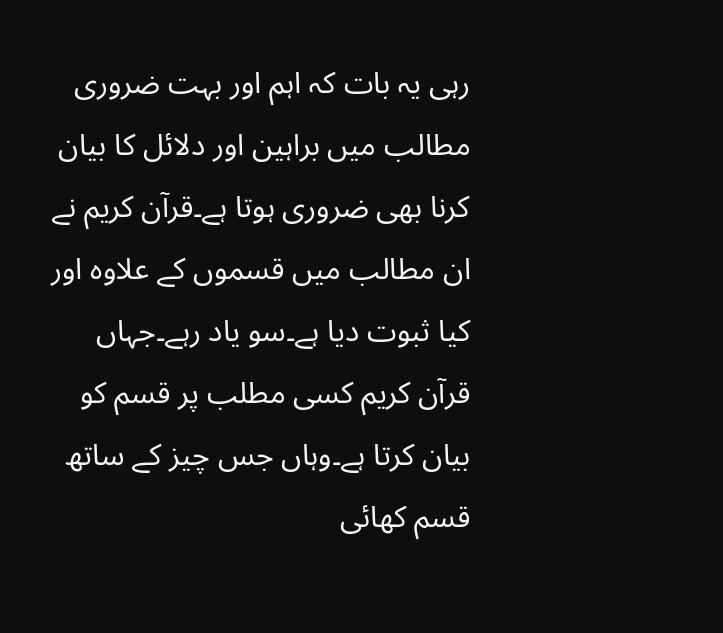رہی یہ بات کہ اہم اور بہت ضروری مطالب میں براہین اور دلائل کا بیان کرنا بھی ضروری ہوتا ہے۔قرآن کریم نے ان مطالب میں قسموں کے علاوہ اور کیا ثبوت دیا ہے۔سو یاد رہے۔جہاں قرآن کریم کسی مطلب پر قسم کو بیان کرتا ہے۔وہاں جس چیز کے ساتھ قسم کھائی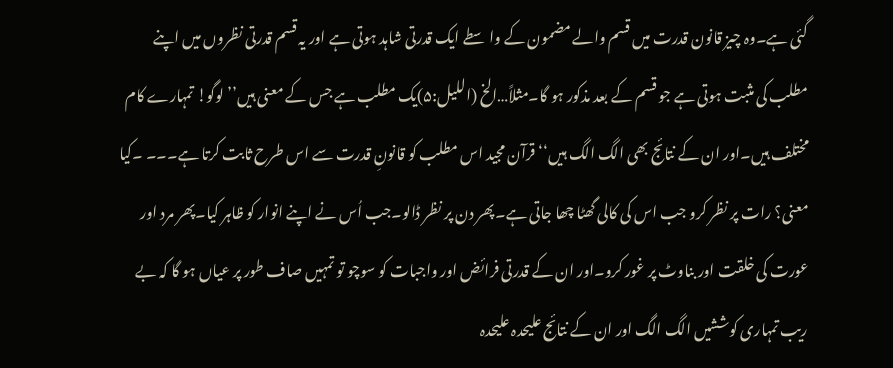گئی ہے۔وہ چیز قانون قدرت میں قسم والے مضمون کے واسطے ایک قدرتی شاہد ہوتی ہے اور یہ قسم قدرتی نظروں میں اپنے مطلب کی مثبت ہوتی ہے جو قسم کے بعد مذکور ہو گا۔مثلاً…الخ (اللیل:۵)یک مطلب ہے جس کے معنی ہیں’’ لوگو! تمہارے کام مختلف ہیں۔اور ان کے نتائج بھی الگ الگ ہیں‘‘ قرآن مجید اس مطلب کو قانونِ قدرت سے اس طرح ثابت کرتا ہے۔۔۔ ۔کیا معنی؟ رات پر نظر کرو جب اس کی کالی گھٹا چھا جاتی ہے۔پھر دن پر نظر ڈالو۔جب اُس نے اپنے انوار کو ظاہر کیا۔پھر مرد اور عورت کی خلقت اور بناوٹ پر غور کرو۔اور ان کے قدرتی فرائض اور واجبات کو سوچو تو تمہیں صاف طور پر عیاں ہو گا کہ بے ریب تمہاری کوششیں الگ الگ اور ان کے نتائج علیحدہ علیحدہ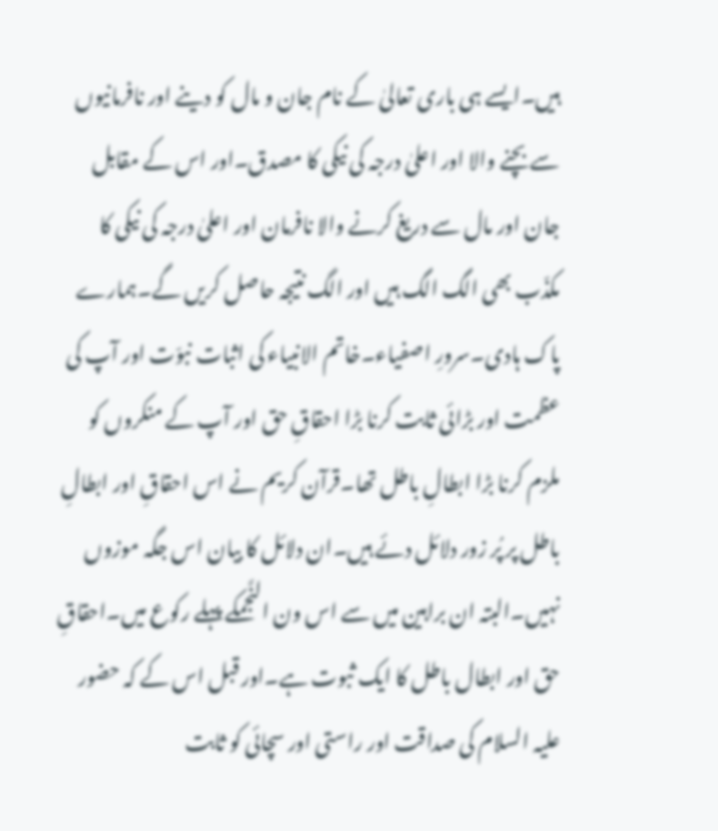ہیں۔ایسے ہی باری تعالیٰ کے نام جان و مال کو دینے اور نافرمانیوں سے بچنے والا اور اعلیٰ درجہ کی نیکی کا مصدق۔اور اس کے مقابل جان اور مال سے دریغ کرنے والا نافرمان اور اعلیٰ درجہ کی نیکی کا مکذّب بھی الگ الگ ہیں اور الگ نتیجہ حاصل کریں گے۔ہمارے پاک ہادی۔سرورِ اصفیاء۔خاتم الانبیاء کی اثبات نبوّت اور آپ کی عظمت اور بڑائی ثابت کرنا بڑا احقاقِ حق اور آپ کے منکروں کو ملزم کرنا بڑا ابطالِ باطل تھا۔قرآن کریم نے اس احقاقِ اور ابطالِ باطل پر پُر زور دلائل دئے ہیں۔ان دلائل کا بیان اس جگہ موزوں نہیں۔البتہ ان براہین میں سے اس ون النَّجمکے پہلے رکوع میں۔احقاقِ حق اور ابطال باطل کا ایک ثبوت ہے۔اور قبل اس کے کہ حضور علیہ السلام کی صداقت اور راستی اور سچائی کو ثابت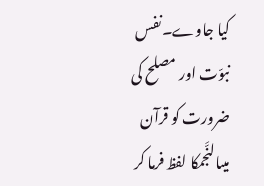کیا جاوے۔نفس نبوّت اور مصلح کی ضرورت کو قرآن میںالنَّجمکا لفظ فرما کر